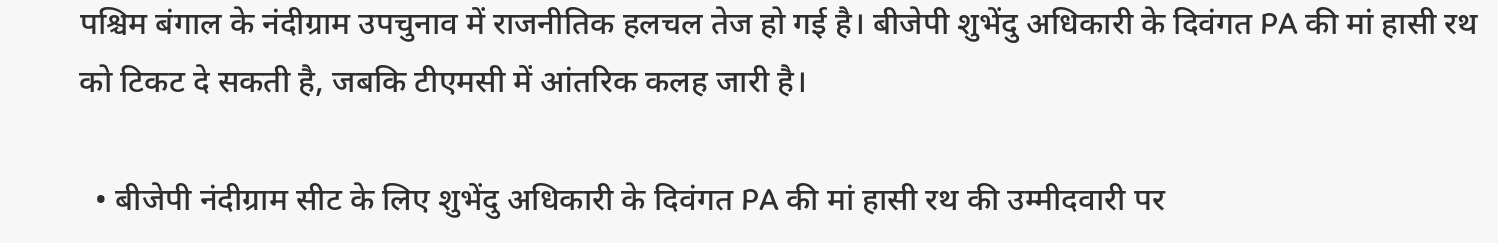पश्चिम बंगाल के नंदीग्राम उपचुनाव में राजनीतिक हलचल तेज हो गई है। बीजेपी शुभेंदु अधिकारी के दिवंगत PA की मां हासी रथ को टिकट दे सकती है, जबकि टीएमसी में आंतरिक कलह जारी है।

  • बीजेपी नंदीग्राम सीट के लिए शुभेंदु अधिकारी के दिवंगत PA की मां हासी रथ की उम्मीदवारी पर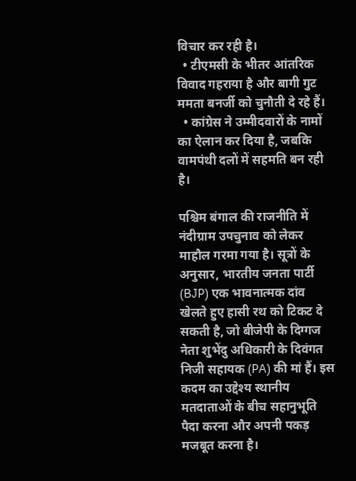विचार कर रही है।
  • टीएमसी के भीतर आंतरिक विवाद गहराया है और बागी गुट ममता बनर्जी को चुनौती दे रहे हैं।
  • कांग्रेस ने उम्मीदवारों के नामों का ऐलान कर दिया है, जबकि वामपंथी दलों में सहमति बन रही है।

पश्चिम बंगाल की राजनीति में नंदीग्राम उपचुनाव को लेकर माहौल गरमा गया है। सूत्रों के अनुसार, भारतीय जनता पार्टी (BJP) एक भावनात्मक दांव खेलते हुए हासी रथ को टिकट दे सकती है, जो बीजेपी के दिग्गज नेता शुभेंदु अधिकारी के दिवंगत निजी सहायक (PA) की मां हैं। इस कदम का उद्देश्य स्थानीय मतदाताओं के बीच सहानुभूति पैदा करना और अपनी पकड़ मजबूत करना है।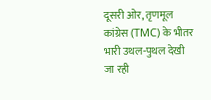दूसरी ओर, तृणमूल कांग्रेस (TMC) के भीतर भारी उथल-पुथल देखी जा रही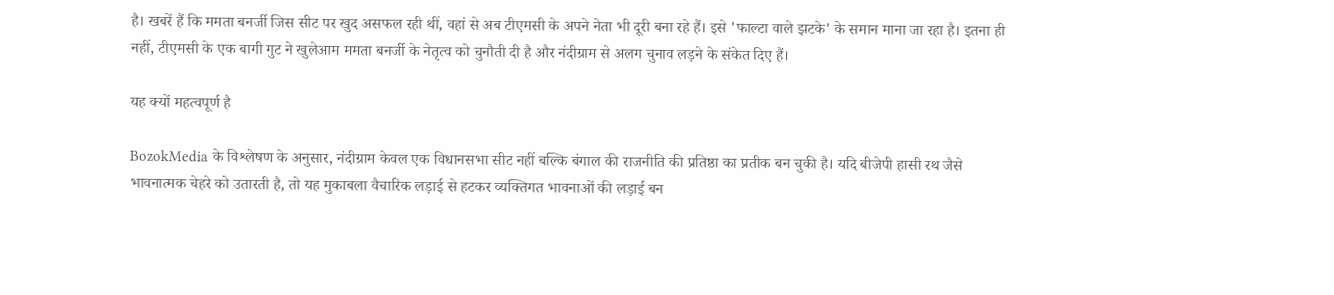है। खबरें हैं कि ममता बनर्जी जिस सीट पर खुद असफल रही थीं, वहां से अब टीएमसी के अपने नेता भी दूरी बना रहे हैं। इसे 'फाल्टा वाले झटके' के समान माना जा रहा है। इतना ही नहीं, टीएमसी के एक बागी गुट ने खुलेआम ममता बनर्जी के नेतृत्व को चुनौती दी है और नंदीग्राम से अलग चुनाव लड़ने के संकेत दिए हैं।

यह क्यों महत्वपूर्ण है

BozokMedia के विश्लेषण के अनुसार, नंदीग्राम केवल एक विधानसभा सीट नहीं बल्कि बंगाल की राजनीति की प्रतिष्ठा का प्रतीक बन चुकी है। यदि बीजेपी हासी रथ जैसे भावनात्मक चेहरे को उतारती है, तो यह मुकाबला वैचारिक लड़ाई से हटकर व्यक्तिगत भावनाओं की लड़ाई बन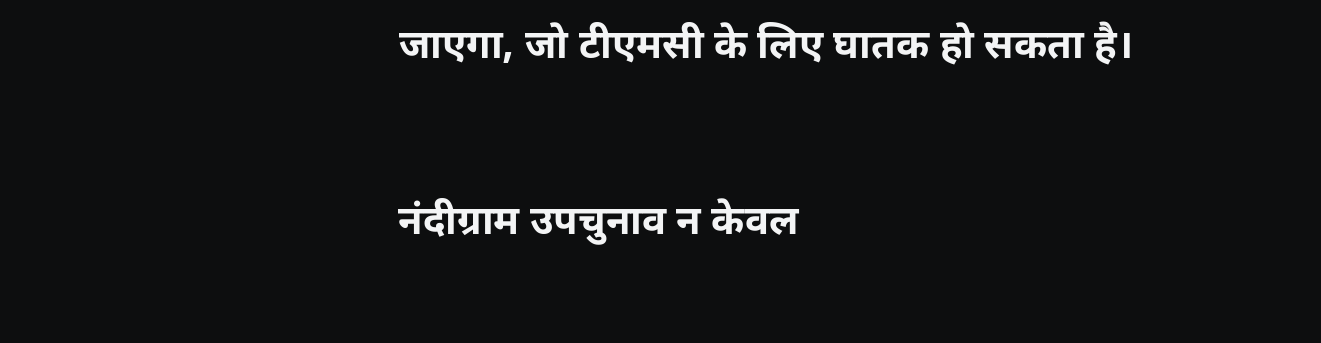जाएगा, जो टीएमसी के लिए घातक हो सकता है।

नंदीग्राम उपचुनाव न केवल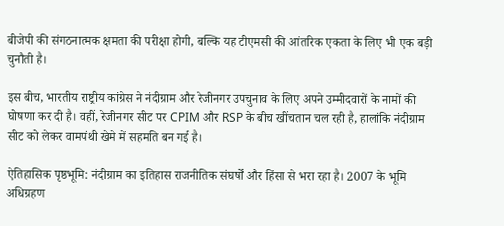बीजेपी की संगठनात्मक क्षमता की परीक्षा होगी, बल्कि यह टीएमसी की आंतरिक एकता के लिए भी एक बड़ी चुनौती है।

इस बीच, भारतीय राष्ट्रीय कांग्रेस ने नंदीग्राम और रेजीनगर उपचुनाव के लिए अपने उम्मीदवारों के नामों की घोषणा कर दी है। वहीं, रेजीनगर सीट पर CPIM और RSP के बीच खींचतान चल रही है, हालांकि नंदीग्राम सीट को लेकर वामपंथी खेमे में सहमति बन गई है।

ऐतिहासिक पृष्ठभूमि: नंदीग्राम का इतिहास राजनीतिक संघर्षों और हिंसा से भरा रहा है। 2007 के भूमि अधिग्रहण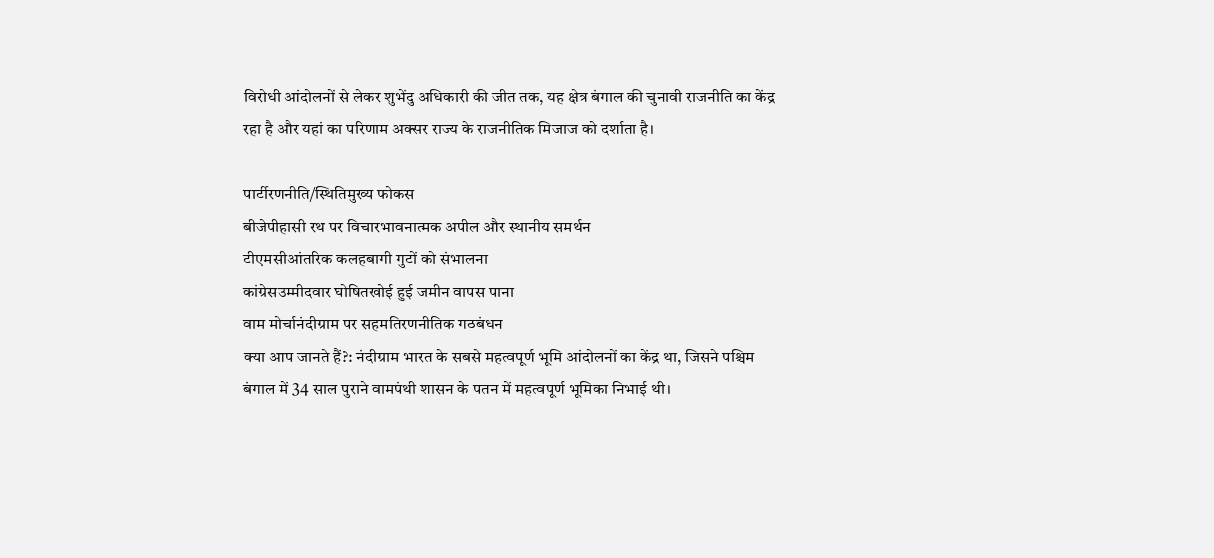विरोधी आंदोलनों से लेकर शुभेंदु अधिकारी की जीत तक, यह क्षेत्र बंगाल की चुनावी राजनीति का केंद्र रहा है और यहां का परिणाम अक्सर राज्य के राजनीतिक मिजाज को दर्शाता है।

पार्टीरणनीति/स्थितिमुख्य फोकस
बीजेपीहासी रथ पर विचारभावनात्मक अपील और स्थानीय समर्थन
टीएमसीआंतरिक कलहबागी गुटों को संभालना
कांग्रेसउम्मीदवार घोषितखोई हुई जमीन वापस पाना
वाम मोर्चानंदीग्राम पर सहमतिरणनीतिक गठबंधन
क्या आप जानते हैं?: नंदीग्राम भारत के सबसे महत्वपूर्ण भूमि आंदोलनों का केंद्र था, जिसने पश्चिम बंगाल में 34 साल पुराने वामपंथी शासन के पतन में महत्वपूर्ण भूमिका निभाई थी।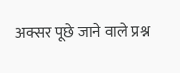अक्सर पूछे जाने वाले प्रश्न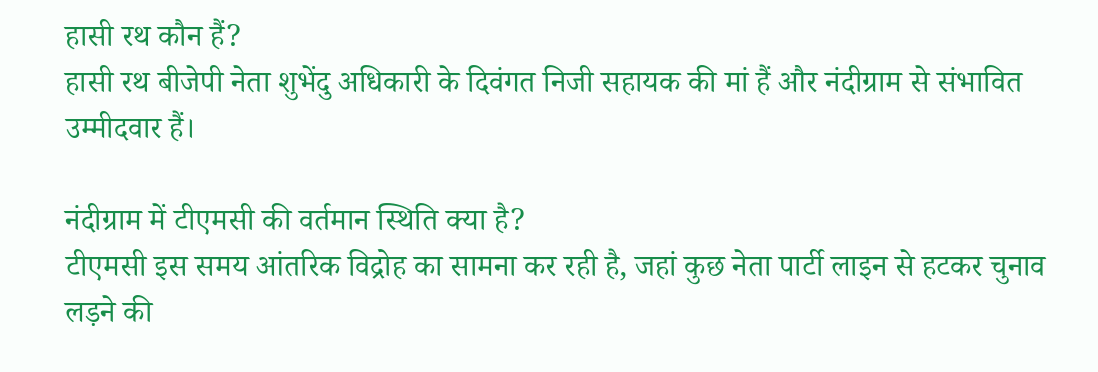हासी रथ कौन हैं?
हासी रथ बीजेपी नेता शुभेंदु अधिकारी के दिवंगत निजी सहायक की मां हैं और नंदीग्राम से संभावित उम्मीदवार हैं।

नंदीग्राम में टीएमसी की वर्तमान स्थिति क्या है?
टीएमसी इस समय आंतरिक विद्रोह का सामना कर रही है, जहां कुछ नेता पार्टी लाइन से हटकर चुनाव लड़ने की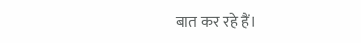बात कर रहे हैं।